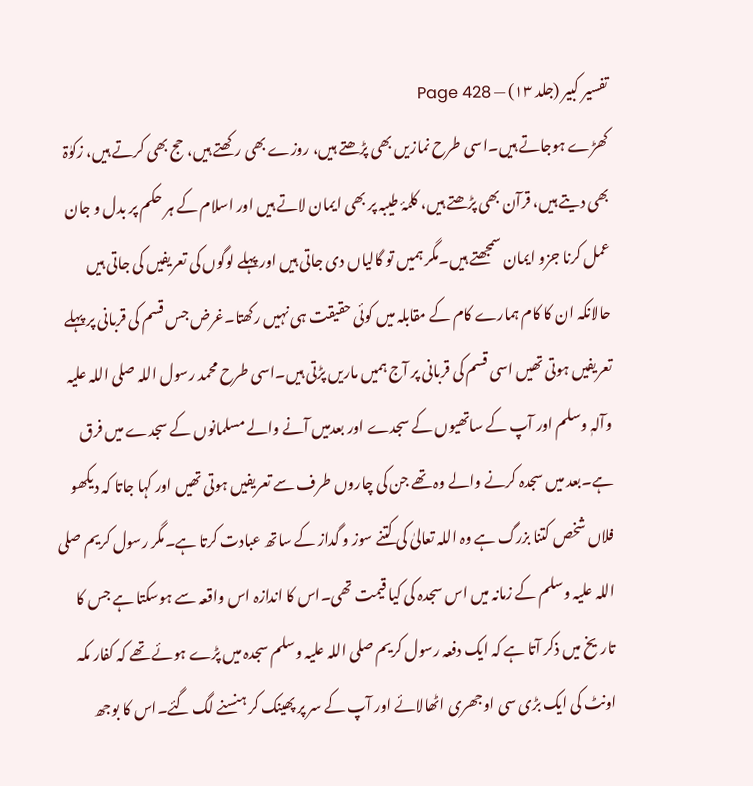تفسیر کبیر (جلد ۱۳) — Page 428
کھڑے ہوجاتے ہیں۔اسی طرح نمازیں بھی پڑھتے ہیں، روزے بھی رکھتے ہیں، حج بھی کرتے ہیں، زکوٰۃ بھی دیتے ہیں، قرآن بھی پڑھتے ہیں، کلمۂ طیبہ پر بھی ایمان لاتے ہیں اور اسلام کے ہر حکم پر بدل و جان عمل کرنا جزو ایمان سمجھتے ہیں۔مگر ہمیں تو گالیاں دی جاتی ہیں اور پہلے لوگوں کی تعریفیں کی جاتی ہیں حالانکہ ان کا کام ہمارے کام کے مقابلہ میں کوئی حقیقت ہی نہیں رکھتا۔غرض جس قسم کی قربانی پر پہلے تعریفیں ہوتی تھیں اسی قسم کی قربانی پر آج ہمیں ماریں پڑتی ہیں۔اسی طرح محمد رسول اللہ صلی اللہ علیہ وآلہٖ وسلم اور آپ کے ساتھیوں کے سجدے اور بعدمیں آنے والے مسلمانوں کے سجدے میں فرق ہے۔بعد میں سجدہ کرنے والے وہ تھے جن کی چاروں طرف سے تعریفیں ہوتی تھیں اور کہا جاتا کہ دیکھو فلاں شخص کتنا بزرگ ہے وہ اللہ تعالیٰ کی کتنے سوز و گداز کے ساتھ عبادت کرتا ہے۔مگر رسول کریم صلی اللہ علیہ وسلم کے زمانہ میں اس سجدہ کی کیا قیمت تھی۔اس کا اندازہ اس واقعہ سے ہوسکتا ہے جس کا تاریخ میں ذکر آتا ہے کہ ایک دفعہ رسول کریم صلی اللہ علیہ وسلم سجدہ میں پڑے ہوئے تھے کہ کفار مکہ اونٹ کی ایک بڑی سی اوجھری اٹھالائے اور آپ کے سر پر پھینک کر ہنسنے لگ گئے۔اس کا بوجھ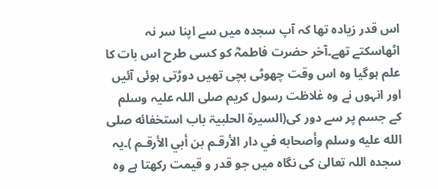اس قدر زیادہ تھا کہ آپ سجدہ میں سے اپنا سر نہ اٹھاسکتے تھے۔آخر حضرت فاطمہؓ کو کسی طرح اس بات کا علم ہوگیا وہ اس وقت چھوٹی بچی تھیں دوڑتی ہوئی آئیں اور انہوں نے وہ غلاظت رسول کریم صلی اللہ علیہ وسلم کے جسم پر سے دور کی(السیرۃ الحلبیۃ باب استخفائه صلى الله عليه وسلم وأصحابه في دار الأرقـم بن أبي الأرقـم )۔یہ سجدہ اللہ تعالیٰ کی نگاہ میں جو قدر و قیمت رکھتا ہے وہ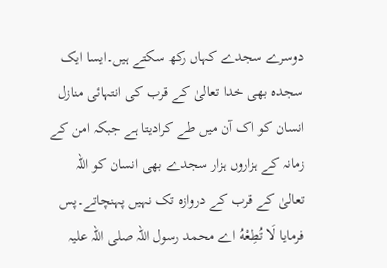دوسرے سجدے کہاں رکھ سکتے ہیں۔ایسا ایک سجدہ بھی خدا تعالیٰ کے قرب کی انتہائی منازل انسان کو اک آن میں طے کرادیتا ہے جبکہ امن کے زمانہ کے ہزاروں ہزار سجدے بھی انسان کو اللہ تعالیٰ کے قرب کے دروازہ تک نہیں پہنچاتے۔پس فرمایا لَا تُطِعْهُ اے محمد رسول اللہ صلی اللہ علیہ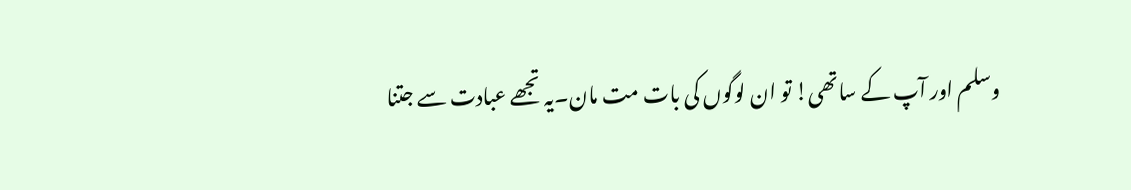وسلم اور آپ کے ساتھی! تو ان لوگوں کی بات مت مان۔یہ تجھے عبادت سے جتنا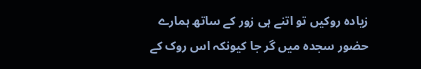زیادہ روکیں تو اتنے ہی زور کے ساتھ ہمارے حضور سجدہ میں گر جا کیونکہ اس روک کے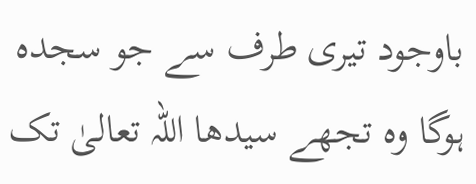باوجود تیری طرف سے جو سجدہ ہوگا وہ تجھے سیدھا اللہ تعالیٰ تک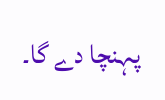پہنچا دے گا۔